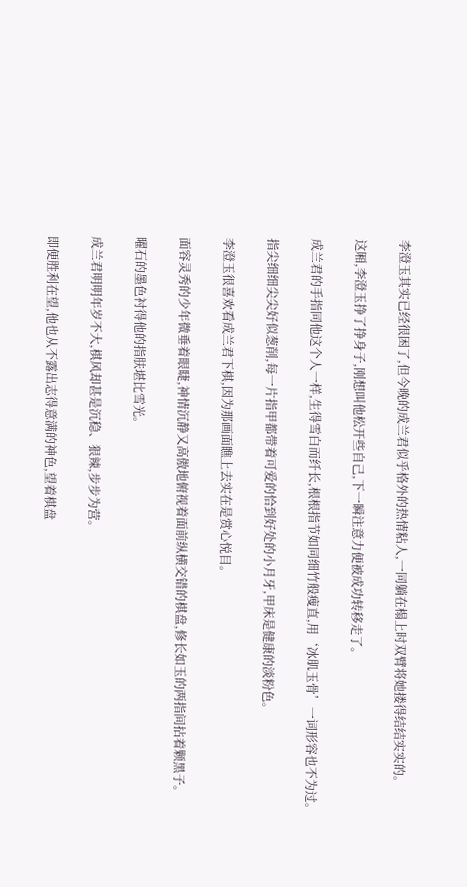李澄玉其实已经很困了,但今晚的成兰君似乎格外的热情粘人,一同躺在榻上时双臂将她搂得结结实实的。

这厢,李澄玉挣了挣身子,刚想叫他松开些自己,下一瞬注意力便被成功转移走了。

成兰君的手指同他这个人一样,生得雪白而纤长,根根指节如同细竹般瘦直,用‘冰肌玉骨’一词形容也不为过。

指尖细细尖尖好似葱削,每一片指甲都带着可爱的恰到好处的小月牙,甲床是健康的淡粉色。

李澄玉很喜欢看成兰君下棋,因为那画面瞧上去实在是赏心悦目。

面容灵秀的少年微垂着眼睫,神情沉静又高傲地俯视着面前纵横交错的棋盘,修长如玉的两指间拈着颗黑子。

曜石的墨色衬得他的指肤堪比雪光。

成兰君明明年岁不大,棋风却甚是沉稳、狠辣,步步为营。

即便胜利在望,他也从不露出志得意满的神色,望着棋盘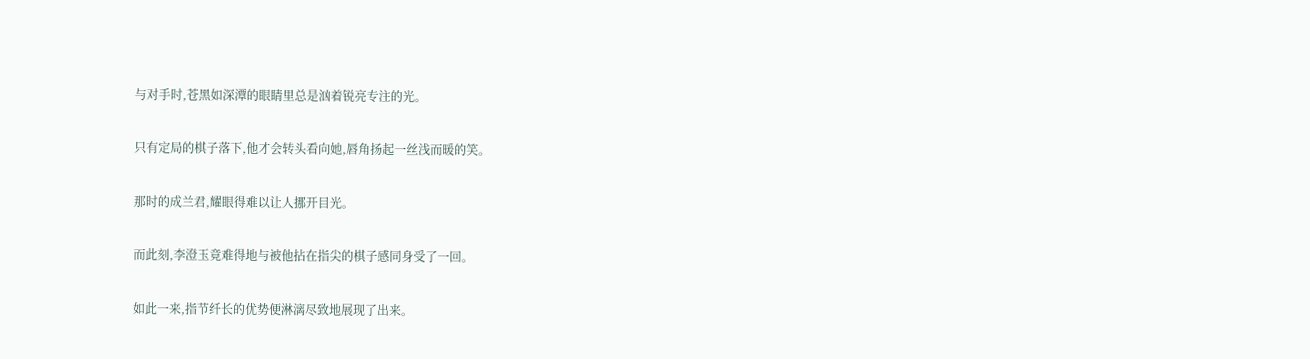与对手时,苍黑如深潭的眼睛里总是汹着锐亮专注的光。

只有定局的棋子落下,他才会转头看向她,唇角扬起一丝浅而暖的笑。

那时的成兰君,耀眼得难以让人挪开目光。

而此刻,李澄玉竟难得地与被他拈在指尖的棋子感同身受了一回。

如此一来,指节纤长的优势便淋漓尽致地展现了出来。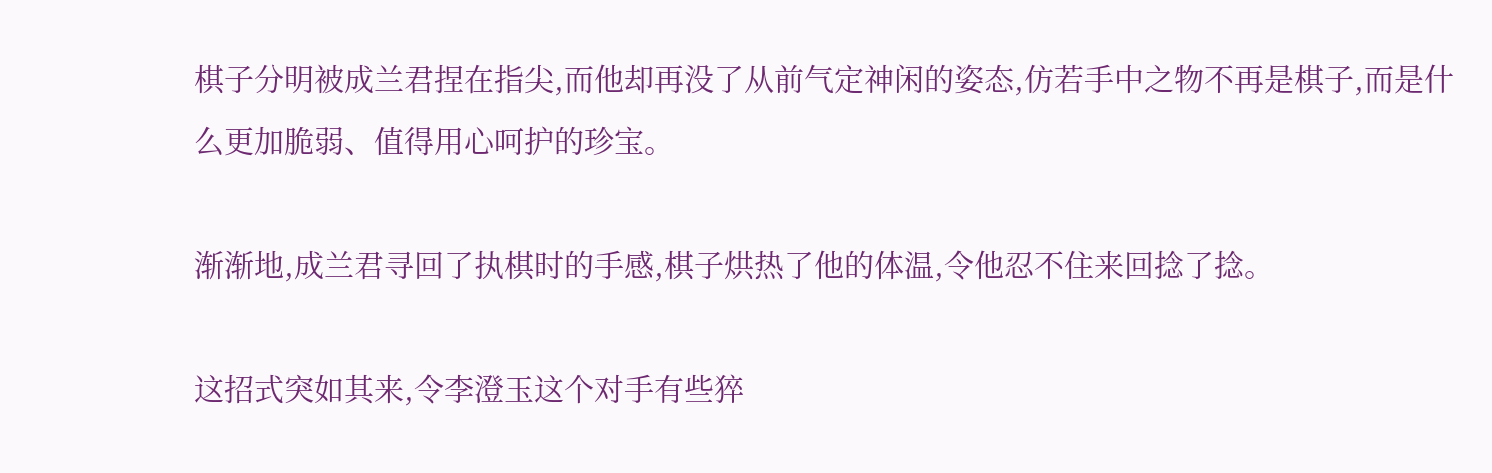棋子分明被成兰君捏在指尖,而他却再没了从前气定神闲的姿态,仿若手中之物不再是棋子,而是什么更加脆弱、值得用心呵护的珍宝。

渐渐地,成兰君寻回了执棋时的手感,棋子烘热了他的体温,令他忍不住来回捻了捻。

这招式突如其来,令李澄玉这个对手有些猝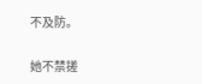不及防。

她不禁搓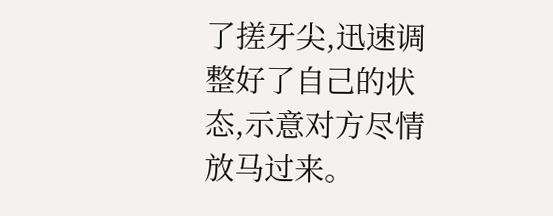了搓牙尖,迅速调整好了自己的状态,示意对方尽情放马过来。